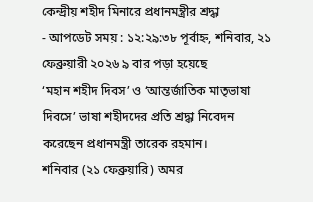কেন্দ্রীয় শহীদ মিনারে প্রধানমন্ত্রীর শ্রদ্ধা
- আপডেট সময় : ১২:২৯:৩৮ পূর্বাহ্ন, শনিবার, ২১ ফেব্রুয়ারী ২০২৬ ৯ বার পড়া হয়েছে
‘মহান শহীদ দিবস’ ও ‘আন্তর্জাতিক মাতৃভাষা দিবসে’ ভাষা শহীদদের প্রতি শ্রদ্ধা নিবেদন করেছেন প্রধানমন্ত্রী তারেক রহমান।
শনিবার (২১ ফেব্রুয়ারি) অমর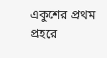একুশের প্রথম প্রহরে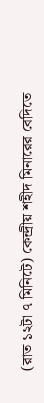(রাত ১২টা ৭ মিনিটে) কেন্দ্রীয় শহীদ মিনারের বেদিতে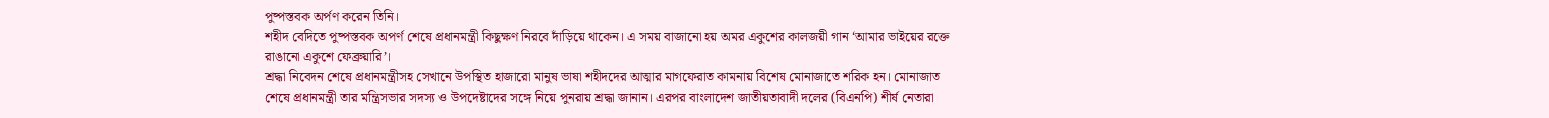পুষ্পস্তবক অর্পণ করেন তিনি।
শহীদ বেদিতে পুষ্পস্তবক অপর্ণ শেষে প্রধানমন্ত্রী কিছুক্ষণ নিরবে দাঁড়িয়ে থাকেন। এ সময় বাজানো হয় অমর একুশের কালজয়ী গান ‘আমার ভাইয়ের রক্তে রাঙানো একুশে ফেব্রুয়ারি’।
শ্রদ্ধা নিবেদন শেষে প্রধানমন্ত্রীসহ সেখানে উপস্থিত হাজারো মানুষ ভাষা শহীদদের আত্মার মাগফেরাত কামনায় বিশেষ মোনাজাতে শরিক হন। মোনাজাত শেষে প্রধানমন্ত্রী তার মন্ত্রিসভার সদস্য ও উপদেষ্টাদের সঙ্গে নিয়ে পুনরায় শ্রদ্ধা জানান। এরপর বাংলাদেশ জাতীয়তাবাদী দলের (বিএনপি) শীর্ষ নেতারা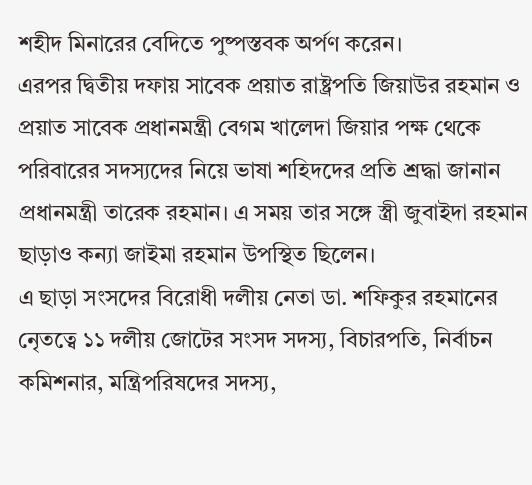শহীদ মিনারের বেদিতে পুষ্পস্তবক অর্পণ করেন।
এরপর দ্বিতীয় দফায় সাবেক প্রয়াত রাষ্ট্রপতি জিয়াউর রহমান ও প্রয়াত সাবেক প্রধানমন্ত্রী বেগম খালেদা জিয়ার পক্ষ থেকে পরিবারের সদস্যদের নিয়ে ভাষা শহিদদের প্রতি শ্রদ্ধা জানান প্রধানমন্ত্রী তারেক রহমান। এ সময় তার সঙ্গে স্ত্রী জুবাইদা রহমান ছাড়াও কন্যা জাইমা রহমান উপস্থিত ছিলেন।
এ ছাড়া সংসদের বিরোধী দলীয় নেতা ডা. শফিকুর রহমানের নেৃতত্বে ১১ দলীয় জোটের সংসদ সদস্য, বিচারপতি, নির্বাচন কমিশনার, মন্ত্রিপরিষদের সদস্য,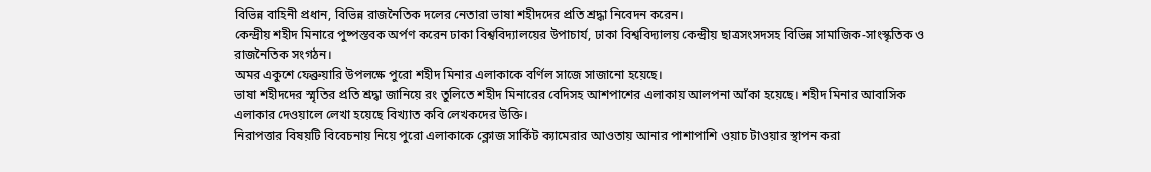বিভিন্ন বাহিনী প্রধান, বিভিন্ন রাজনৈতিক দলের নেতারা ভাষা শহীদদের প্রতি শ্রদ্ধা নিবেদন করেন।
কেন্দ্রীয় শহীদ মিনারে পুষ্পস্তবক অর্পণ করেন ঢাকা বিশ্ববিদ্যালয়ের উপাচার্য, ঢাকা বিশ্ববিদ্যালয় কেন্দ্রীয় ছাত্রসংসদসহ বিভিন্ন সামাজিক-সাংস্কৃতিক ও রাজনৈতিক সংগঠন।
অমর একুশে ফেব্রুয়ারি উপলক্ষে পুরো শহীদ মিনার এলাকাকে বর্ণিল সাজে সাজানো হয়েছে।
ভাষা শহীদদের স্মৃতির প্রতি শ্রদ্ধা জানিয়ে রং তুলিতে শহীদ মিনারের বেদিসহ আশপাশের এলাকায় আলপনা আঁকা হয়েছে। শহীদ মিনার আবাসিক এলাকার দেওয়ালে লেখা হয়েছে বিখ্যাত কবি লেখকদের উক্তি।
নিরাপত্তার বিষয়টি বিবেচনায় নিয়ে পুরো এলাকাকে ক্লোজ সার্কিট ক্যামেরার আওতায় আনার পাশাপাশি ওয়াচ টাওয়ার স্থাপন করা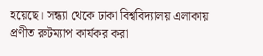হয়েছে। সন্ধ্যা থেকে ঢাকা বিশ্ববিদ্যালয় এলাকায় প্রণীত রুটম্যাপ কার্যকর করা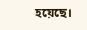হয়েছে।